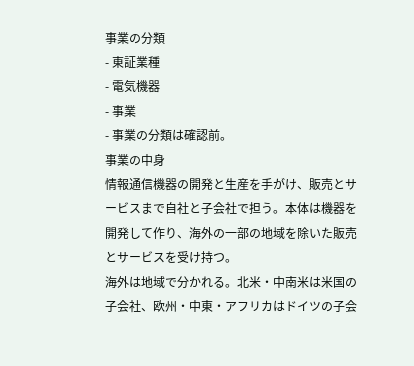事業の分類
- 東証業種
- 電気機器
- 事業
- 事業の分類は確認前。
事業の中身
情報通信機器の開発と生産を手がけ、販売とサービスまで自社と子会社で担う。本体は機器を開発して作り、海外の一部の地域を除いた販売とサービスを受け持つ。
海外は地域で分かれる。北米・中南米は米国の子会社、欧州・中東・アフリカはドイツの子会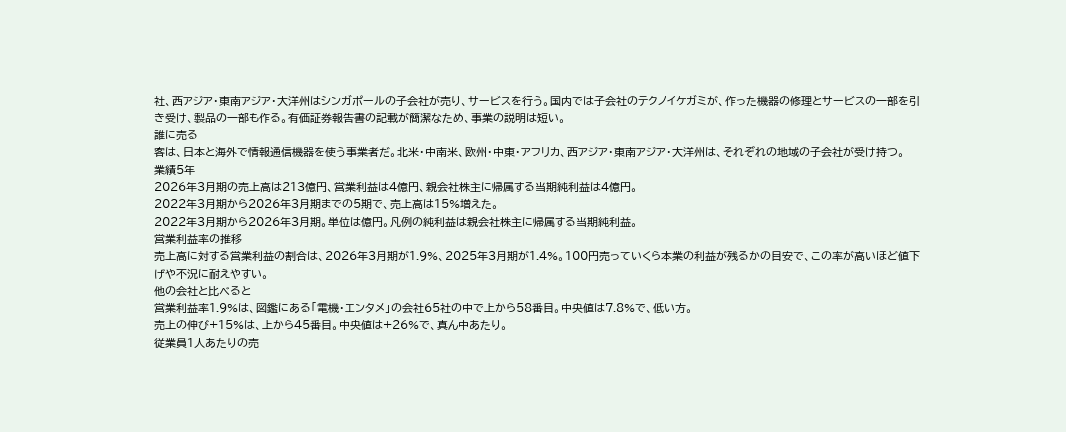社、西アジア・東南アジア・大洋州はシンガポールの子会社が売り、サービスを行う。国内では子会社のテクノイケガミが、作った機器の修理とサービスの一部を引き受け、製品の一部も作る。有価証券報告書の記載が簡潔なため、事業の説明は短い。
誰に売る
客は、日本と海外で情報通信機器を使う事業者だ。北米・中南米、欧州・中東・アフリカ、西アジア・東南アジア・大洋州は、それぞれの地域の子会社が受け持つ。
業績5年
2026年3月期の売上高は213億円、営業利益は4億円、親会社株主に帰属する当期純利益は4億円。
2022年3月期から2026年3月期までの5期で、売上高は15%増えた。
2022年3月期から2026年3月期。単位は億円。凡例の純利益は親会社株主に帰属する当期純利益。
営業利益率の推移
売上高に対する営業利益の割合は、2026年3月期が1.9%、2025年3月期が1.4%。100円売っていくら本業の利益が残るかの目安で、この率が高いほど値下げや不況に耐えやすい。
他の会社と比べると
営業利益率1.9%は、図鑑にある「電機・エンタメ」の会社65社の中で上から58番目。中央値は7.8%で、低い方。
売上の伸び+15%は、上から45番目。中央値は+26%で、真ん中あたり。
従業員1人あたりの売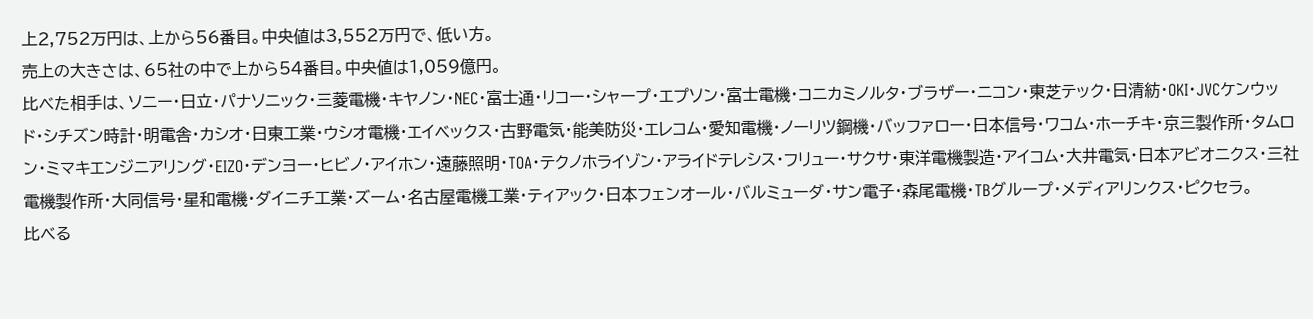上2,752万円は、上から56番目。中央値は3,552万円で、低い方。
売上の大きさは、65社の中で上から54番目。中央値は1,059億円。
比べた相手は、ソニー・日立・パナソニック・三菱電機・キヤノン・NEC・富士通・リコー・シャープ・エプソン・富士電機・コニカミノルタ・ブラザー・ニコン・東芝テック・日清紡・OKI・JVCケンウッド・シチズン時計・明電舎・カシオ・日東工業・ウシオ電機・エイベックス・古野電気・能美防災・エレコム・愛知電機・ノーリツ鋼機・バッファロー・日本信号・ワコム・ホーチキ・京三製作所・タムロン・ミマキエンジニアリング・EIZO・デンヨー・ヒビノ・アイホン・遠藤照明・TOA・テクノホライゾン・アライドテレシス・フリュー・サクサ・東洋電機製造・アイコム・大井電気・日本アビオニクス・三社電機製作所・大同信号・星和電機・ダイニチ工業・ズーム・名古屋電機工業・ティアック・日本フェンオール・バルミューダ・サン電子・森尾電機・TBグループ・メディアリンクス・ピクセラ。
比べる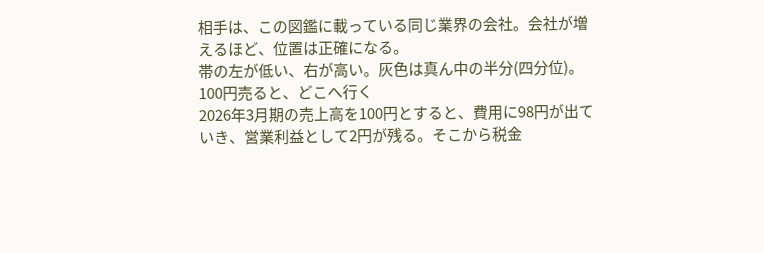相手は、この図鑑に載っている同じ業界の会社。会社が増えるほど、位置は正確になる。
帯の左が低い、右が高い。灰色は真ん中の半分(四分位)。
100円売ると、どこへ行く
2026年3月期の売上高を100円とすると、費用に98円が出ていき、営業利益として2円が残る。そこから税金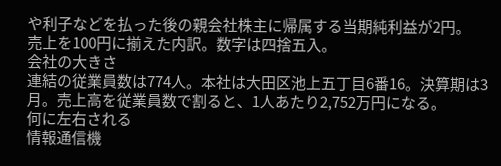や利子などを払った後の親会社株主に帰属する当期純利益が2円。
売上を100円に揃えた内訳。数字は四捨五入。
会社の大きさ
連結の従業員数は774人。本社は大田区池上五丁目6番16。決算期は3月。売上高を従業員数で割ると、1人あたり2,752万円になる。
何に左右される
情報通信機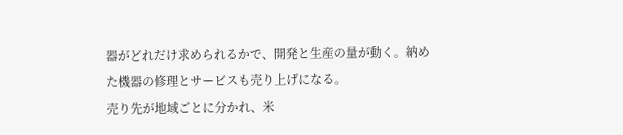器がどれだけ求められるかで、開発と生産の量が動く。納めた機器の修理とサービスも売り上げになる。
売り先が地域ごとに分かれ、米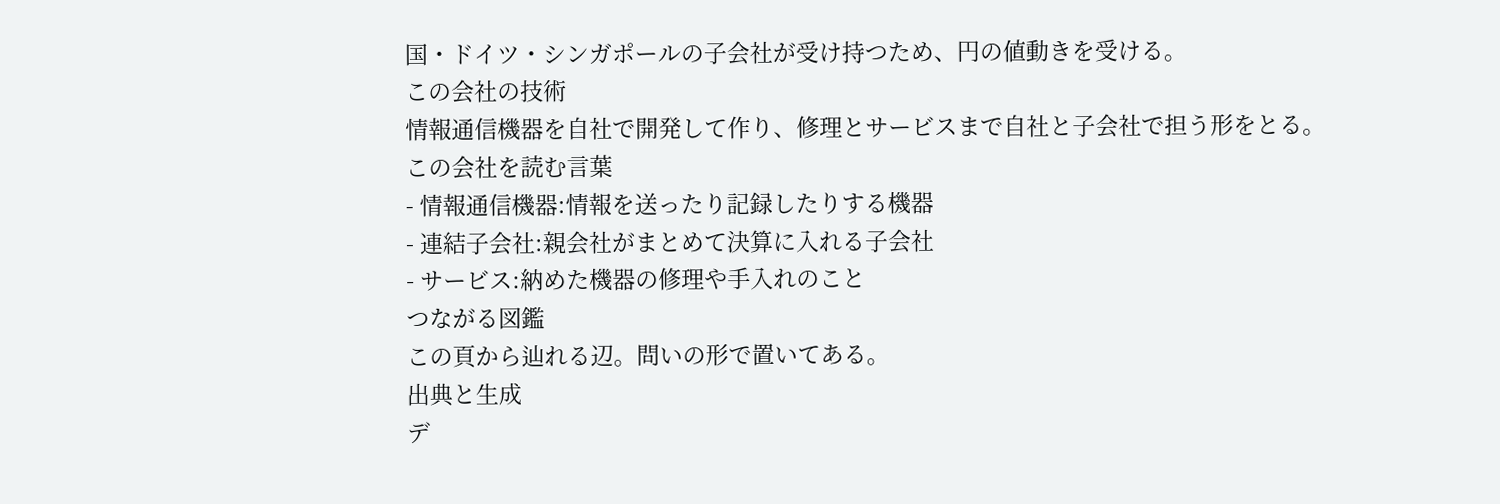国・ドイツ・シンガポールの子会社が受け持つため、円の値動きを受ける。
この会社の技術
情報通信機器を自社で開発して作り、修理とサービスまで自社と子会社で担う形をとる。
この会社を読む言葉
- 情報通信機器:情報を送ったり記録したりする機器
- 連結子会社:親会社がまとめて決算に入れる子会社
- サービス:納めた機器の修理や手入れのこと
つながる図鑑
この頁から辿れる辺。問いの形で置いてある。
出典と生成
デ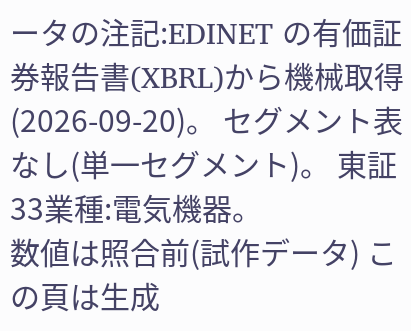ータの注記:EDINET の有価証券報告書(XBRL)から機械取得(2026-09-20)。 セグメント表なし(単一セグメント)。 東証33業種:電気機器。
数値は照合前(試作データ) この頁は生成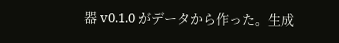器 v0.1.0 がデータから作った。生成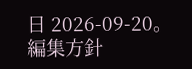日 2026-09-20。編集方針